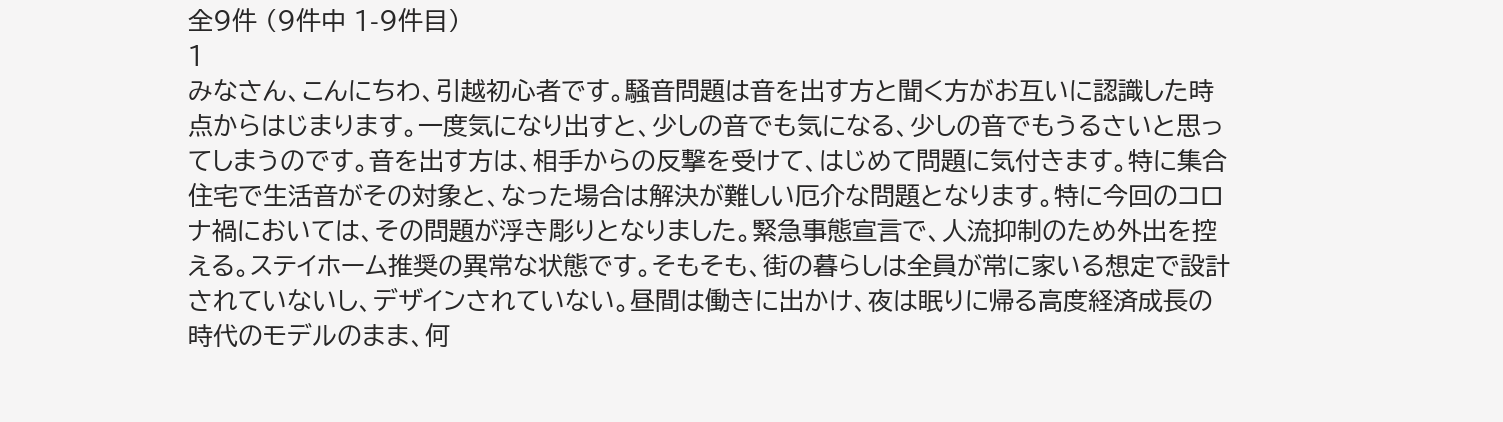全9件 (9件中 1-9件目)
1
みなさん、こんにちわ、引越初心者です。騒音問題は音を出す方と聞く方がお互いに認識した時点からはじまります。一度気になり出すと、少しの音でも気になる、少しの音でもうるさいと思ってしまうのです。音を出す方は、相手からの反撃を受けて、はじめて問題に気付きます。特に集合住宅で生活音がその対象と、なった場合は解決が難しい厄介な問題となります。特に今回のコロナ禍においては、その問題が浮き彫りとなりました。緊急事態宣言で、人流抑制のため外出を控える。ステイホーム推奨の異常な状態です。そもそも、街の暮らしは全員が常に家いる想定で設計されていないし、デザインされていない。昼間は働きに出かけ、夜は眠りに帰る高度経済成長の時代のモデルのまま、何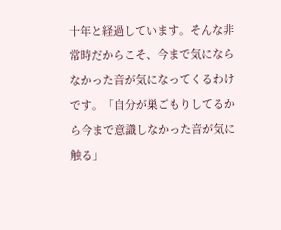十年と経過しています。そんな非常時だからこそ、今まで気にならなかった音が気になってくるわけです。「自分が巣ごもりしてるから今まで意識しなかった音が気に触る」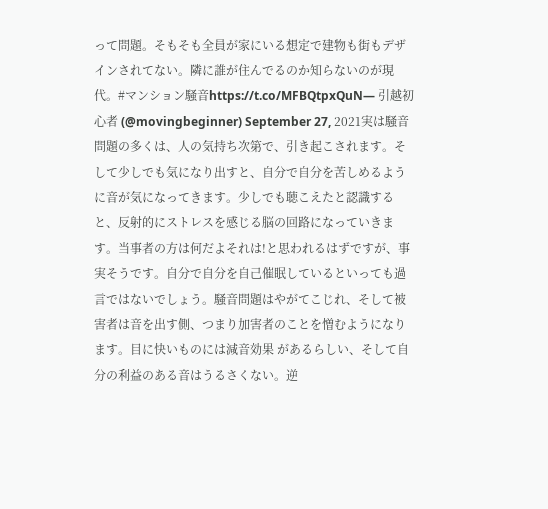って問題。そもそも全員が家にいる想定で建物も街もデザインされてない。隣に誰が住んでるのか知らないのが現代。#マンション騒音https://t.co/MFBQtpxQuN— 引越初心者 (@movingbeginner) September 27, 2021実は騒音問題の多くは、人の気持ち次第で、引き起こされます。そして少しでも気になり出すと、自分で自分を苦しめるように音が気になってきます。少しでも聴こえたと認識すると、反射的にストレスを感じる脳の回路になっていきます。当事者の方は何だよそれは!と思われるはずですが、事実そうです。自分で自分を自己催眠しているといっても過言ではないでしょう。騒音問題はやがてこじれ、そして被害者は音を出す側、つまり加害者のことを憎むようになります。目に快いものには減音効果 があるらしい、そして自分の利益のある音はうるさくない。逆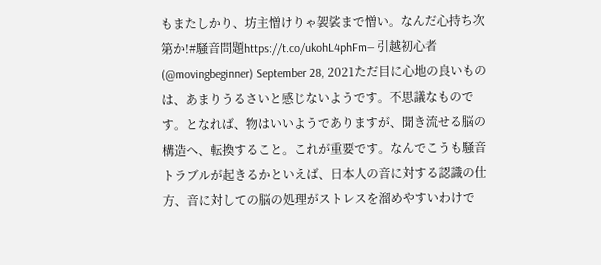もまたしかり、坊主憎けりゃ袈裟まで憎い。なんだ心持ち次第か!#騒音問題https://t.co/ukohL4phFm— 引越初心者 (@movingbeginner) September 28, 2021ただ目に心地の良いものは、あまりうるさいと感じないようです。不思議なものです。となれば、物はいいようでありますが、聞き流せる脳の構造へ、転換すること。これが重要です。なんでこうも騒音トラブルが起きるかといえば、日本人の音に対する認識の仕方、音に対しての脳の処理がストレスを溜めやすいわけで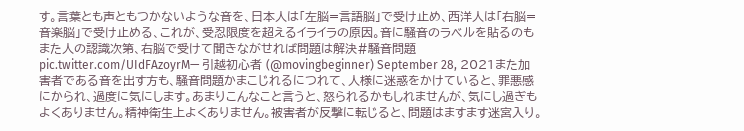す。言葉とも声ともつかないような音を、日本人は「左脳=言語脳」で受け止め、西洋人は「右脳=音楽脳」で受け止める、これが、受忍限度を超えるイライラの原因。音に騒音のラベルを貼るのもまた人の認識次第、右脳で受けて聞きながせれば問題は解決#騒音問題 pic.twitter.com/UIdFAzoyrM— 引越初心者 (@movingbeginner) September 28, 2021また加害者である音を出す方も、騒音問題かまこじれるにつれて、人様に迷惑をかけていると、罪悪感にかられ、過度に気にします。あまりこんなこと言うと、怒られるかもしれませんが、気にし過ぎもよくありません。精神衛生上よくありません。被害者が反撃に転じると、問題はますます迷宮入り。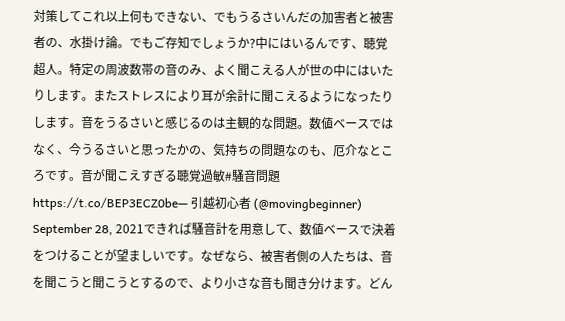対策してこれ以上何もできない、でもうるさいんだの加害者と被害者の、水掛け論。でもご存知でしょうか?中にはいるんです、聴覚超人。特定の周波数帯の音のみ、よく聞こえる人が世の中にはいたりします。またストレスにより耳が余計に聞こえるようになったりします。音をうるさいと感じるのは主観的な問題。数値ベースではなく、今うるさいと思ったかの、気持ちの問題なのも、厄介なところです。音が聞こえすぎる聴覚過敏#騒音問題https://t.co/BEP3ECZ0be— 引越初心者 (@movingbeginner) September 28, 2021できれば騒音計を用意して、数値ベースで決着をつけることが望ましいです。なぜなら、被害者側の人たちは、音を聞こうと聞こうとするので、より小さな音も聞き分けます。どん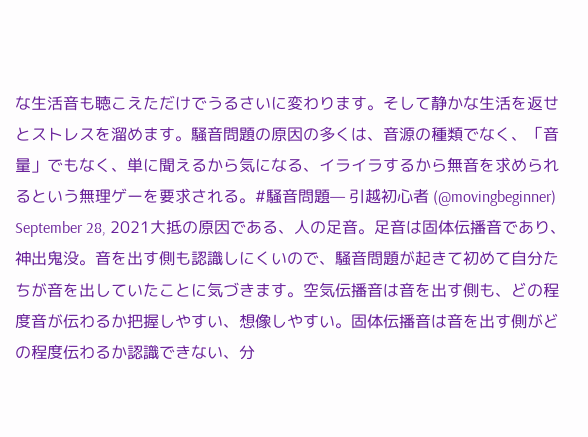な生活音も聴こえただけでうるさいに変わります。そして静かな生活を返せとストレスを溜めます。騒音問題の原因の多くは、音源の種類でなく、「音量」でもなく、単に聞えるから気になる、イライラするから無音を求められるという無理ゲーを要求される。#騒音問題— 引越初心者 (@movingbeginner) September 28, 2021大抵の原因である、人の足音。足音は固体伝播音であり、神出鬼没。音を出す側も認識しにくいので、騒音問題が起きて初めて自分たちが音を出していたことに気づきます。空気伝播音は音を出す側も、どの程度音が伝わるか把握しやすい、想像しやすい。固体伝播音は音を出す側がどの程度伝わるか認識できない、分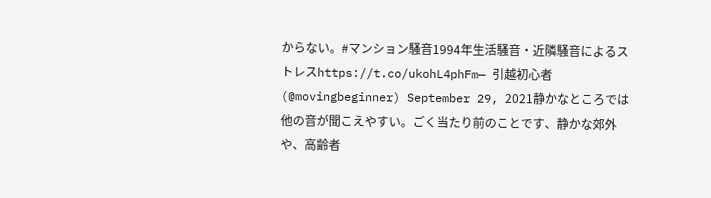からない。#マンション騒音1994年生活騒音・近隣騒音によるストレスhttps://t.co/ukohL4phFm— 引越初心者 (@movingbeginner) September 29, 2021静かなところでは他の音が聞こえやすい。ごく当たり前のことです、静かな郊外や、高齢者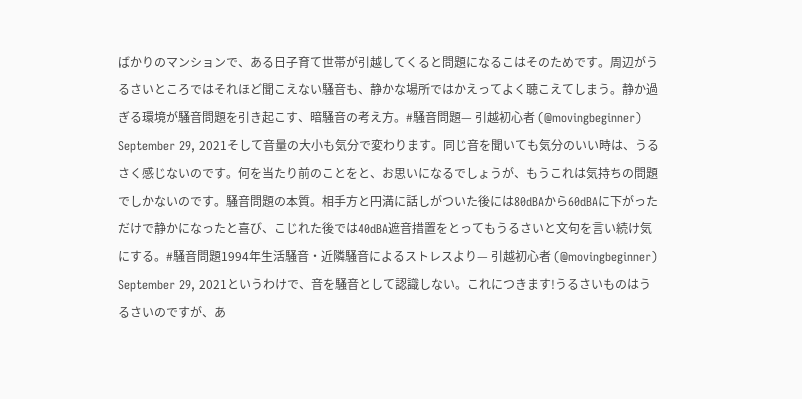ばかりのマンションで、ある日子育て世帯が引越してくると問題になるこはそのためです。周辺がうるさいところではそれほど聞こえない騒音も、静かな場所ではかえってよく聴こえてしまう。静か過ぎる環境が騒音問題を引き起こす、暗騒音の考え方。#騒音問題— 引越初心者 (@movingbeginner) September 29, 2021そして音量の大小も気分で変わります。同じ音を聞いても気分のいい時は、うるさく感じないのです。何を当たり前のことをと、お思いになるでしょうが、もうこれは気持ちの問題でしかないのです。騒音問題の本質。相手方と円満に話しがついた後には80dBAから60dBAに下がっただけで静かになったと喜び、こじれた後では40dBA遮音措置をとってもうるさいと文句を言い続け気にする。#騒音問題1994年生活騒音・近隣騒音によるストレスより— 引越初心者 (@movingbeginner) September 29, 2021というわけで、音を騒音として認識しない。これにつきます!うるさいものはうるさいのですが、あ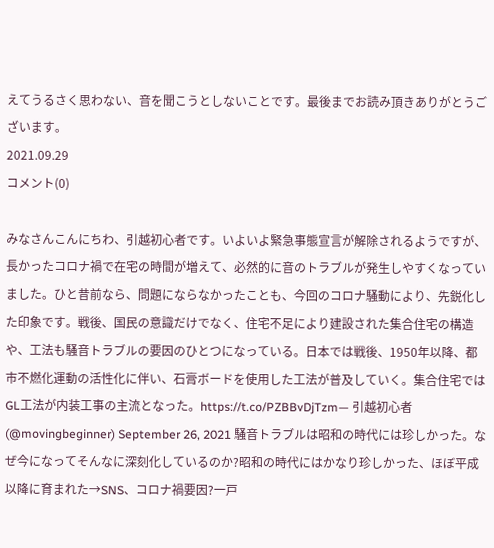えてうるさく思わない、音を聞こうとしないことです。最後までお読み頂きありがとうございます。
2021.09.29
コメント(0)

みなさんこんにちわ、引越初心者です。いよいよ緊急事態宣言が解除されるようですが、長かったコロナ禍で在宅の時間が増えて、必然的に音のトラブルが発生しやすくなっていました。ひと昔前なら、問題にならなかったことも、今回のコロナ騒動により、先鋭化した印象です。戦後、国民の意識だけでなく、住宅不足により建設された集合住宅の構造や、工法も騒音トラブルの要因のひとつになっている。日本では戦後、1950年以降、都市不燃化運動の活性化に伴い、石膏ボードを使用した工法が普及していく。集合住宅ではGL工法が内装工事の主流となった。https://t.co/PZBBvDjTzm— 引越初心者 (@movingbeginner) September 26, 2021 騒音トラブルは昭和の時代には珍しかった。なぜ今になってそんなに深刻化しているのか?昭和の時代にはかなり珍しかった、ほぼ平成以降に育まれた→SNS、コロナ禍要因?一戸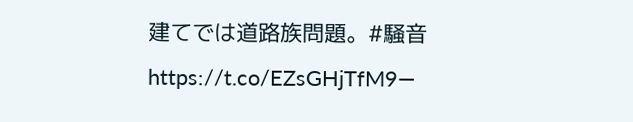建てでは道路族問題。#騒音https://t.co/EZsGHjTfM9—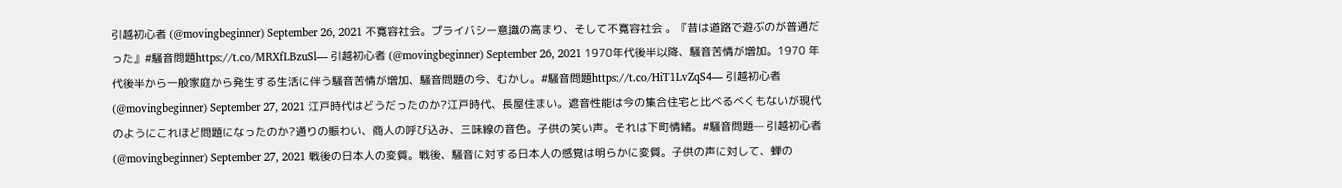引越初心者 (@movingbeginner) September 26, 2021 不寛容社会。プライバシー意識の高まり、そして不寛容社会 。『昔は道路で遊ぶのが普通だった』#騒音問題https://t.co/MRXfLBzuSl— 引越初心者 (@movingbeginner) September 26, 2021 1970年代後半以降、騒音苦情が増加。1970 年代後半から一般家庭から発生する生活に伴う騒音苦情が増加、騒音問題の今、むかし。#騒音問題https://t.co/HiT1LvZqS4— 引越初心者 (@movingbeginner) September 27, 2021 江戸時代はどうだったのか?江戸時代、長屋住まい。遮音性能は今の集合住宅と比べるべくもないが現代のようにこれほど問題になったのか?通りの賑わい、商人の呼び込み、三味線の音色。子供の笑い声。それは下町情緒。#騒音問題— 引越初心者 (@movingbeginner) September 27, 2021 戦後の日本人の変質。戦後、騒音に対する日本人の感覚は明らかに変質。子供の声に対して、蝉の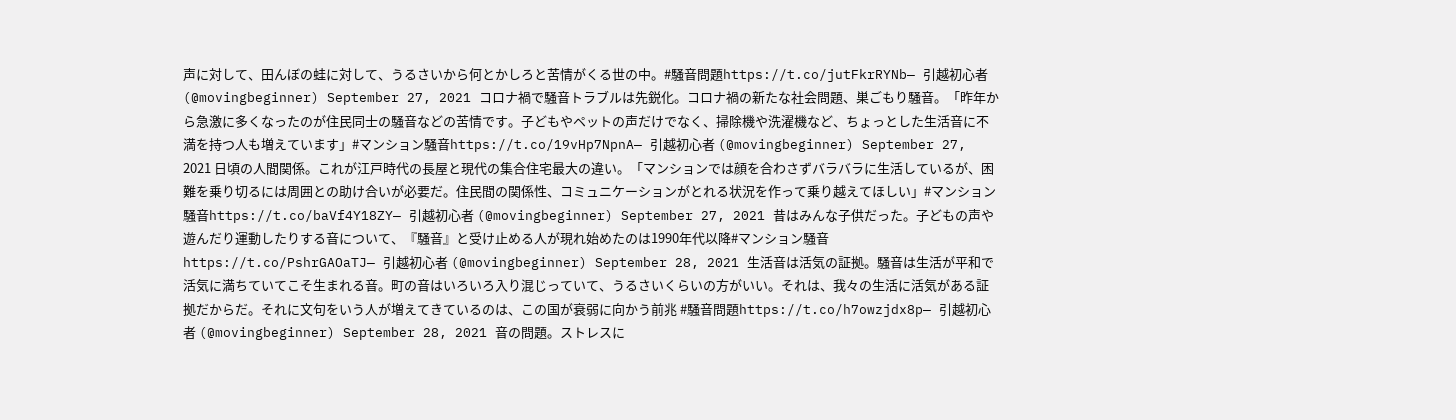声に対して、田んぼの蛙に対して、うるさいから何とかしろと苦情がくる世の中。#騒音問題https://t.co/jutFkrRYNb— 引越初心者 (@movingbeginner) September 27, 2021 コロナ禍で騒音トラブルは先鋭化。コロナ禍の新たな社会問題、巣ごもり騒音。「昨年から急激に多くなったのが住民同士の騒音などの苦情です。子どもやペットの声だけでなく、掃除機や洗濯機など、ちょっとした生活音に不満を持つ人も増えています」#マンション騒音https://t.co/19vHp7NpnA— 引越初心者 (@movingbeginner) September 27, 2021 日頃の人間関係。これが江戸時代の長屋と現代の集合住宅最大の違い。「マンションでは顔を合わさずバラバラに生活しているが、困難を乗り切るには周囲との助け合いが必要だ。住民間の関係性、コミュニケーションがとれる状況を作って乗り越えてほしい」#マンション騒音https://t.co/baVf4Y18ZY— 引越初心者 (@movingbeginner) September 27, 2021 昔はみんな子供だった。子どもの声や遊んだり運動したりする音について、『騒音』と受け止める人が現れ始めたのは1990年代以降#マンション騒音https://t.co/PshrGAOaTJ— 引越初心者 (@movingbeginner) September 28, 2021 生活音は活気の証拠。騒音は生活が平和で活気に満ちていてこそ生まれる音。町の音はいろいろ入り混じっていて、うるさいくらいの方がいい。それは、我々の生活に活気がある証拠だからだ。それに文句をいう人が増えてきているのは、この国が衰弱に向かう前兆 #騒音問題https://t.co/h7owzjdx8p— 引越初心者 (@movingbeginner) September 28, 2021 音の問題。ストレスに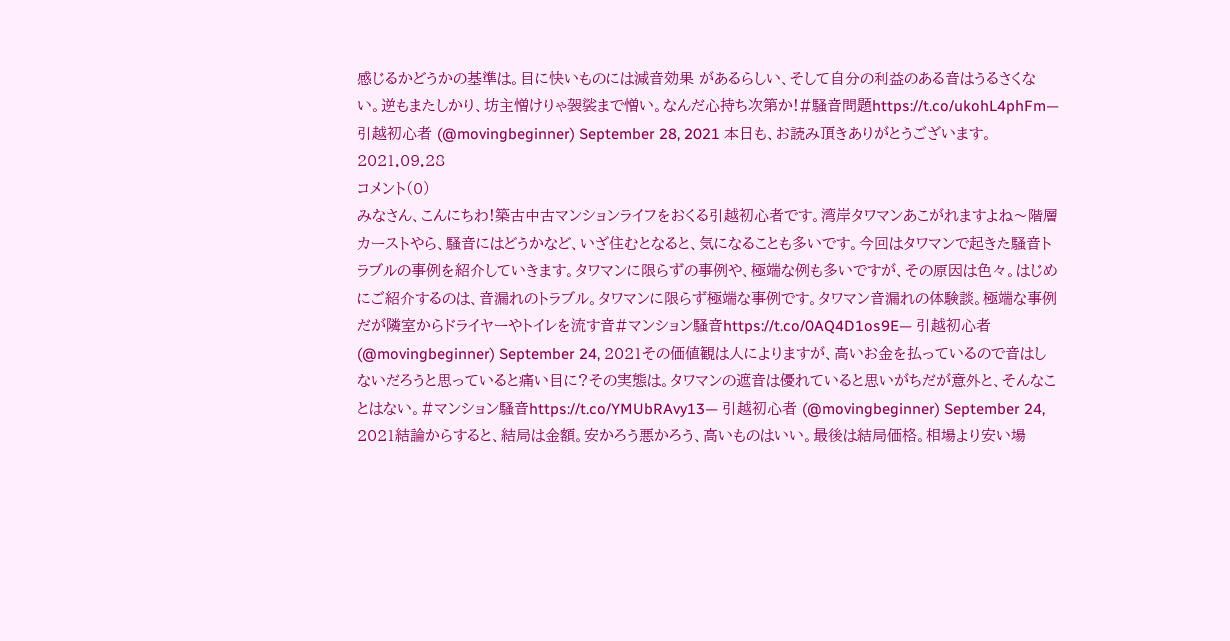感じるかどうかの基準は。目に快いものには減音効果 があるらしい、そして自分の利益のある音はうるさくない。逆もまたしかり、坊主憎けりゃ袈裟まで憎い。なんだ心持ち次第か!#騒音問題https://t.co/ukohL4phFm— 引越初心者 (@movingbeginner) September 28, 2021 本日も、お読み頂きありがとうございます。
2021.09.28
コメント(0)
みなさん、こんにちわ!築古中古マンションライフをおくる引越初心者です。湾岸タワマンあこがれますよね〜階層カーストやら、騒音にはどうかなど、いざ住むとなると、気になることも多いです。今回はタワマンで起きた騒音トラブルの事例を紹介していきます。タワマンに限らずの事例や、極端な例も多いですが、その原因は色々。はじめにご紹介するのは、音漏れのトラブル。タワマンに限らず極端な事例です。タワマン音漏れの体験談。極端な事例だが隣室からドライヤーやトイレを流す音#マンション騒音https://t.co/0AQ4D1os9E— 引越初心者 (@movingbeginner) September 24, 2021その価値観は人によりますが、高いお金を払っているので音はしないだろうと思っていると痛い目に?その実態は。タワマンの遮音は優れていると思いがちだが意外と、そんなことはない。#マンション騒音https://t.co/YMUbRAvy13— 引越初心者 (@movingbeginner) September 24, 2021結論からすると、結局は金額。安かろう悪かろう、高いものはいい。最後は結局価格。相場より安い場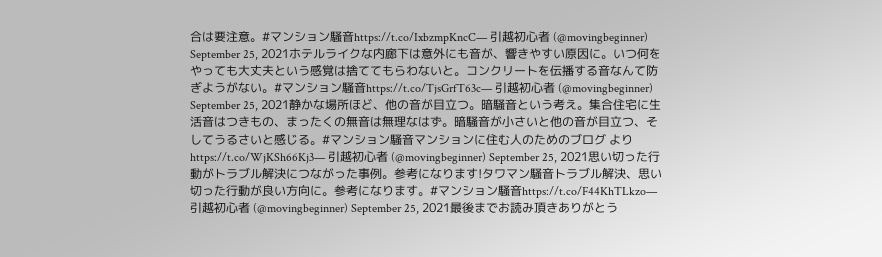合は要注意。#マンション騒音https://t.co/IxbzmpKncC— 引越初心者 (@movingbeginner) September 25, 2021ホテルライクな内廊下は意外にも音が、響きやすい原因に。いつ何をやっても大丈夫という感覚は捨ててもらわないと。コンクリートを伝播する音なんて防ぎようがない。#マンション騒音https://t.co/TjsGrfT63c— 引越初心者 (@movingbeginner) September 25, 2021静かな場所ほど、他の音が目立つ。暗騒音という考え。集合住宅に生活音はつきもの、まったくの無音は無理なはず。暗騒音が小さいと他の音が目立つ、そしてうるさいと感じる。#マンション騒音マンションに住む人のためのブログ よりhttps://t.co/WjKSh66Kj3— 引越初心者 (@movingbeginner) September 25, 2021思い切った行動がトラブル解決につながった事例。参考になります!タワマン騒音トラブル解決、思い切った行動が良い方向に。参考になります。#マンション騒音https://t.co/F44KhTLkzo— 引越初心者 (@movingbeginner) September 25, 2021最後までお読み頂きありがとう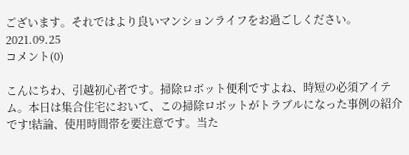ございます。それではより良いマンションライフをお過ごしください。
2021.09.25
コメント(0)

こんにちわ、引越初心者です。掃除ロボット便利ですよね、時短の必須アイテム。本日は集合住宅において、この掃除ロボットがトラブルになった事例の紹介です!結論、使用時間帯を要注意です。当た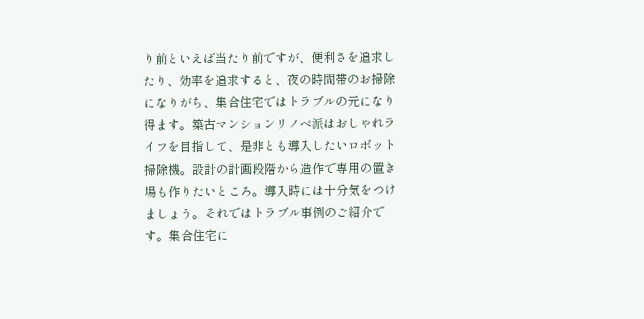り前といえば当たり前ですが、便利さを追求したり、効率を追求すると、夜の時間帯のお掃除になりがち、集合住宅ではトラブルの元になり得ます。築古マンションリノベ派はおしゃれライフを目指して、是非とも導入したいロボット掃除機。設計の計画段階から造作で専用の置き場も作りたいところ。導入時には十分気をつけましょう。それではトラブル事例のご紹介です。集合住宅に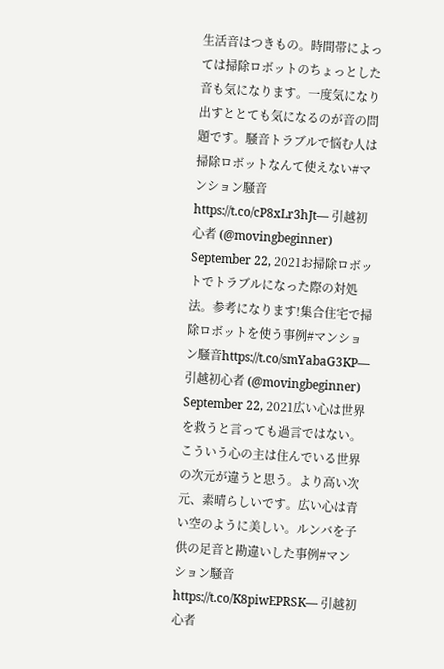生活音はつきもの。時間帯によっては掃除ロボットのちょっとした音も気になります。一度気になり出すととても気になるのが音の問題です。騒音トラブルで悩む人は掃除ロボットなんて使えない#マンション騒音https://t.co/cP8xLr3hJt— 引越初心者 (@movingbeginner) September 22, 2021お掃除ロボットでトラブルになった際の対処法。参考になります!集合住宅で掃除ロボットを使う事例#マンション騒音https://t.co/smYabaG3KP— 引越初心者 (@movingbeginner) September 22, 2021広い心は世界を救うと言っても過言ではない。こういう心の主は住んでいる世界の次元が違うと思う。より高い次元、素晴らしいです。広い心は青い空のように美しい。ルンバを子供の足音と勘違いした事例#マンション騒音https://t.co/K8piwEPRSK— 引越初心者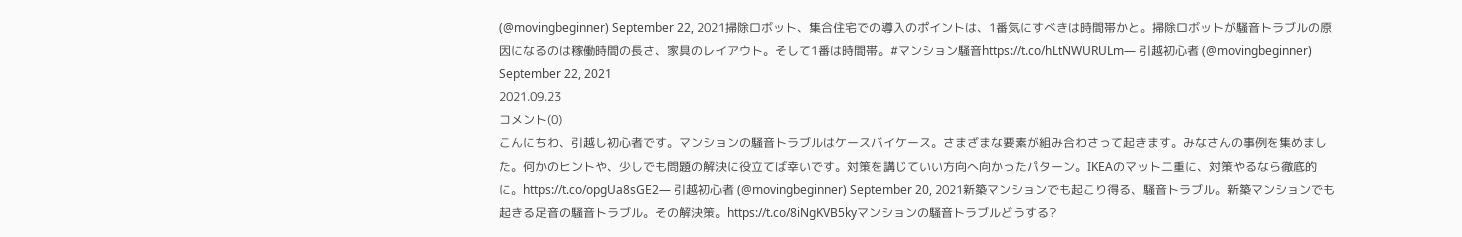(@movingbeginner) September 22, 2021掃除ロボット、集合住宅での導入のポイントは、1番気にすべきは時間帯かと。掃除ロボットが騒音トラブルの原因になるのは稼働時間の長さ、家具のレイアウト。そして1番は時間帯。#マンション騒音https://t.co/hLtNWURULm— 引越初心者 (@movingbeginner) September 22, 2021
2021.09.23
コメント(0)
こんにちわ、引越し初心者です。マンションの騒音トラブルはケースバイケース。さまざまな要素が組み合わさって起きます。みなさんの事例を集めました。何かのヒントや、少しでも問題の解決に役立てば幸いです。対策を講じていい方向へ向かったパターン。IKEAのマット二重に、対策やるなら徹底的に。https://t.co/opgUa8sGE2— 引越初心者 (@movingbeginner) September 20, 2021新築マンションでも起こり得る、騒音トラブル。新築マンションでも起きる足音の騒音トラブル。その解決策。https://t.co/8iNgKVB5kyマンションの騒音トラブルどうする?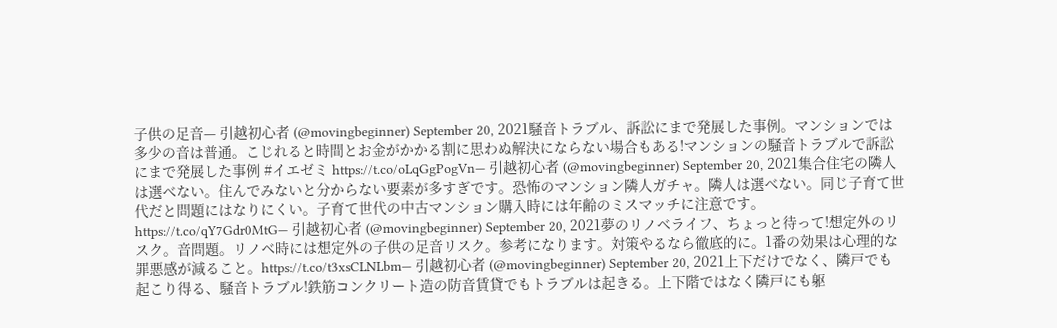子供の足音— 引越初心者 (@movingbeginner) September 20, 2021騒音トラブル、訴訟にまで発展した事例。マンションでは多少の音は普通。こじれると時間とお金がかかる割に思わぬ解決にならない場合もある!マンションの騒音トラブルで訴訟にまで発展した事例 #イエゼミ https://t.co/oLqGgPogVn— 引越初心者 (@movingbeginner) September 20, 2021集合住宅の隣人は選べない。住んでみないと分からない要素が多すぎです。恐怖のマンション隣人ガチャ。隣人は選べない。同じ子育て世代だと問題にはなりにくい。子育て世代の中古マンション購入時には年齢のミスマッチに注意です。https://t.co/qY7Gdr0MtG— 引越初心者 (@movingbeginner) September 20, 2021夢のリノベライフ、ちょっと待って!想定外のリスク。音問題。リノベ時には想定外の子供の足音リスク。参考になります。対策やるなら徹底的に。1番の効果は心理的な罪悪感が減ること。https://t.co/t3xsCLNLbm— 引越初心者 (@movingbeginner) September 20, 2021上下だけでなく、隣戸でも起こり得る、騒音トラブル!鉄筋コンクリート造の防音賃貸でもトラブルは起きる。上下階ではなく隣戸にも躯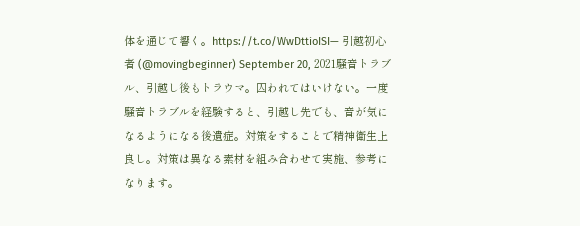体を通じて響く。https://t.co/WwDttioISI— 引越初心者 (@movingbeginner) September 20, 2021騒音トラブル、引越し後もトラウマ。囚われてはいけない。一度騒音トラブルを経験すると、引越し先でも、音が気になるようになる後遺症。対策をすることで精神衛生上良し。対策は異なる素材を組み合わせて実施、参考になります。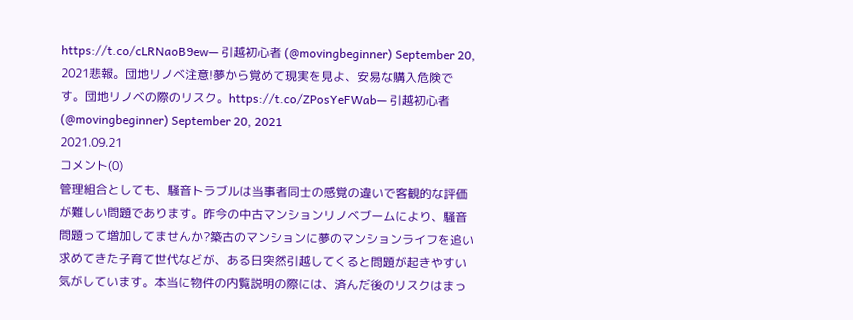https://t.co/cLRNaoB9ew— 引越初心者 (@movingbeginner) September 20, 2021悲報。団地リノベ注意!夢から覚めて現実を見よ、安易な購入危険です。団地リノベの際のリスク。https://t.co/ZPosYeFWab— 引越初心者 (@movingbeginner) September 20, 2021
2021.09.21
コメント(0)
管理組合としても、騒音トラブルは当事者同士の感覚の違いで客観的な評価が難しい問題であります。昨今の中古マンションリノベブームにより、騒音問題って増加してませんか?築古のマンションに夢のマンションライフを追い求めてきた子育て世代などが、ある日突然引越してくると問題が起きやすい気がしています。本当に物件の内覧説明の際には、済んだ後のリスクはまっ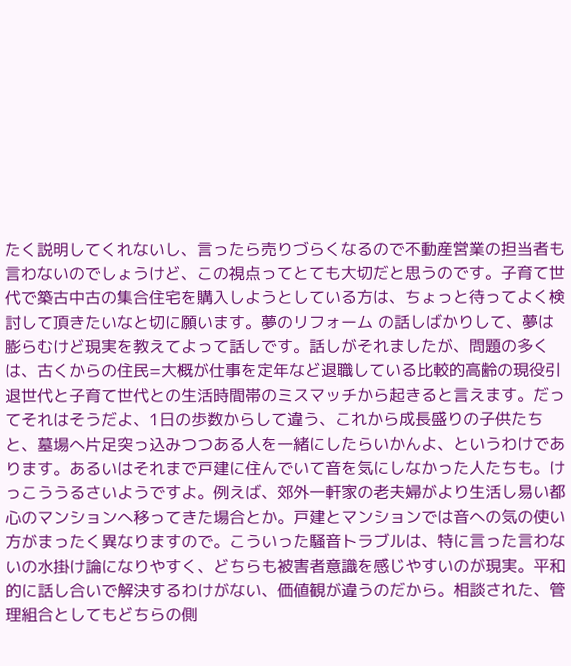たく説明してくれないし、言ったら売りづらくなるので不動産営業の担当者も言わないのでしょうけど、この視点ってとても大切だと思うのです。子育て世代で築古中古の集合住宅を購入しようとしている方は、ちょっと待ってよく検討して頂きたいなと切に願います。夢のリフォーム の話しばかりして、夢は膨らむけど現実を教えてよって話しです。話しがそれましたが、問題の多くは、古くからの住民=大概が仕事を定年など退職している比較的高齢の現役引退世代と子育て世代との生活時間帯のミスマッチから起きると言えます。だってそれはそうだよ、1日の歩数からして違う、これから成長盛りの子供たちと、墓場へ片足突っ込みつつある人を一緒にしたらいかんよ、というわけであります。あるいはそれまで戸建に住んでいて音を気にしなかった人たちも。けっこううるさいようですよ。例えば、郊外一軒家の老夫婦がより生活し易い都心のマンションへ移ってきた場合とか。戸建とマンションでは音への気の使い方がまったく異なりますので。こういった騒音トラブルは、特に言った言わないの水掛け論になりやすく、どちらも被害者意識を感じやすいのが現実。平和的に話し合いで解決するわけがない、価値観が違うのだから。相談された、管理組合としてもどちらの側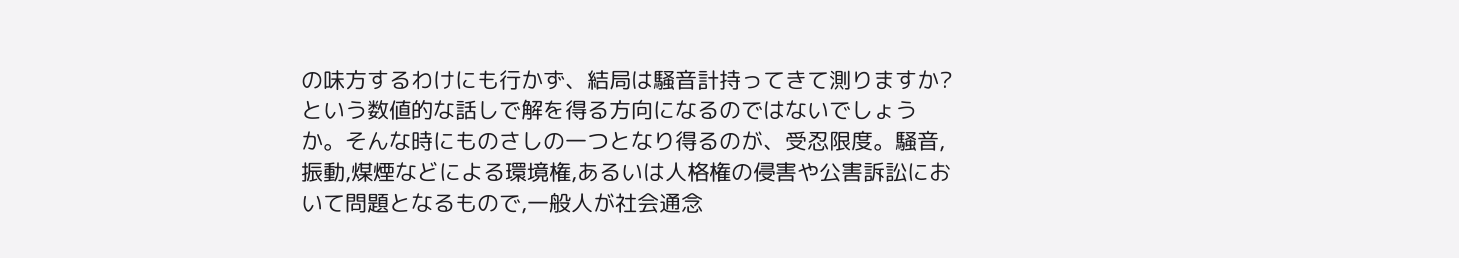の味方するわけにも行かず、結局は騒音計持ってきて測りますか?という数値的な話しで解を得る方向になるのではないでしょうか。そんな時にものさしの一つとなり得るのが、受忍限度。騒音,振動,煤煙などによる環境権,あるいは人格権の侵害や公害訴訟において問題となるもので,一般人が社会通念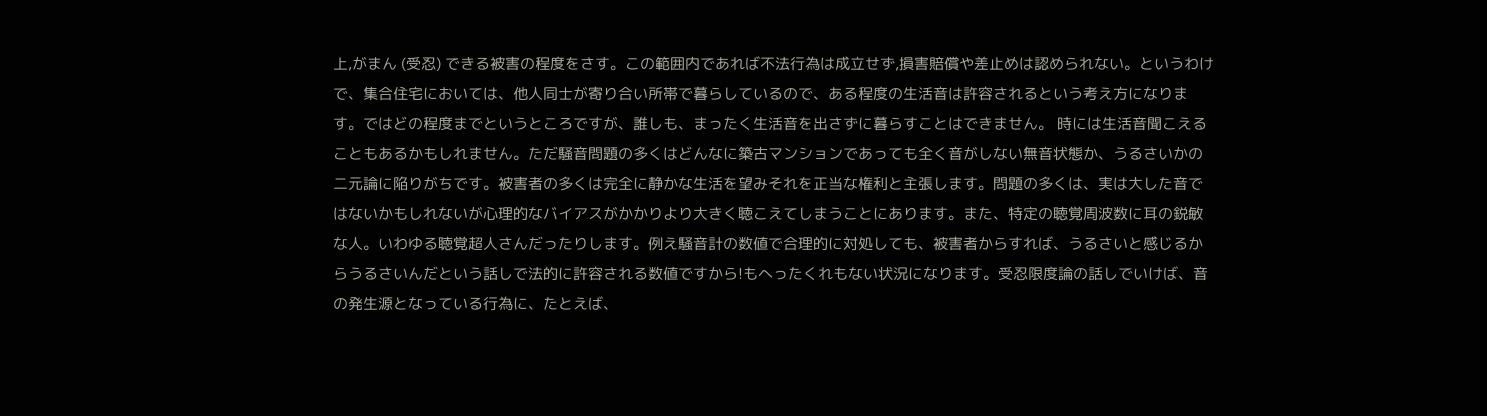上,がまん (受忍) できる被害の程度をさす。この範囲内であれば不法行為は成立せず,損害賠償や差止めは認められない。というわけで、集合住宅においては、他人同士が寄り合い所帯で暮らしているので、ある程度の生活音は許容されるという考え方になります。ではどの程度までというところですが、誰しも、まったく生活音を出さずに暮らすことはできません。 時には生活音聞こえることもあるかもしれません。ただ騒音問題の多くはどんなに築古マンションであっても全く音がしない無音状態か、うるさいかの二元論に陥りがちです。被害者の多くは完全に静かな生活を望みそれを正当な権利と主張します。問題の多くは、実は大した音ではないかもしれないが心理的なバイアスがかかりより大きく聴こえてしまうことにあります。また、特定の聴覚周波数に耳の鋭敏な人。いわゆる聴覚超人さんだったりします。例え騒音計の数値で合理的に対処しても、被害者からすれば、うるさいと感じるからうるさいんだという話しで法的に許容される数値ですから!もへったくれもない状況になります。受忍限度論の話しでいけば、音の発生源となっている行為に、たとえば、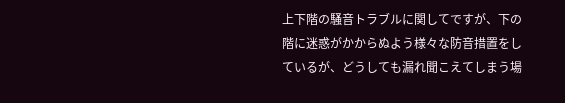上下階の騒音トラブルに関してですが、下の階に迷惑がかからぬよう様々な防音措置をしているが、どうしても漏れ聞こえてしまう場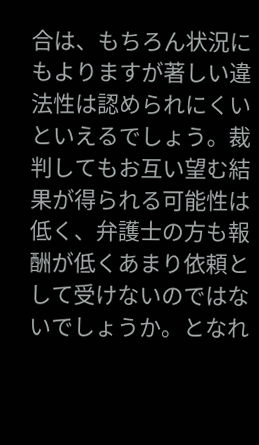合は、もちろん状況にもよりますが著しい違法性は認められにくいといえるでしょう。裁判してもお互い望む結果が得られる可能性は低く、弁護士の方も報酬が低くあまり依頼として受けないのではないでしょうか。となれ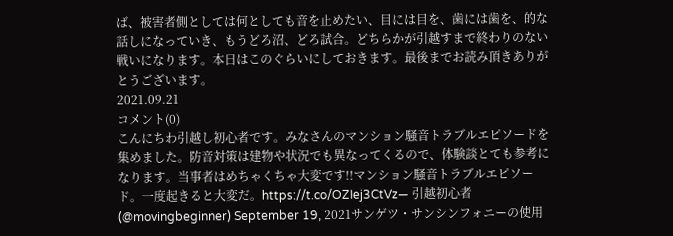ば、被害者側としては何としても音を止めたい、目には目を、歯には歯を、的な話しになっていき、もうどろ沼、どろ試合。どちらかが引越すまで終わりのない戦いになります。本日はこのぐらいにしておきます。最後までお読み頂きありがとうございます。
2021.09.21
コメント(0)
こんにちわ引越し初心者です。みなさんのマンション騒音トラブルエピソードを集めました。防音対策は建物や状況でも異なってくるので、体験談とても参考になります。当事者はめちゃくちゃ大変です!!マンション騒音トラブルエピソード。一度起きると大変だ。https://t.co/OZIej3CtVz— 引越初心者 (@movingbeginner) September 19, 2021サンゲツ・サンシンフォニーの使用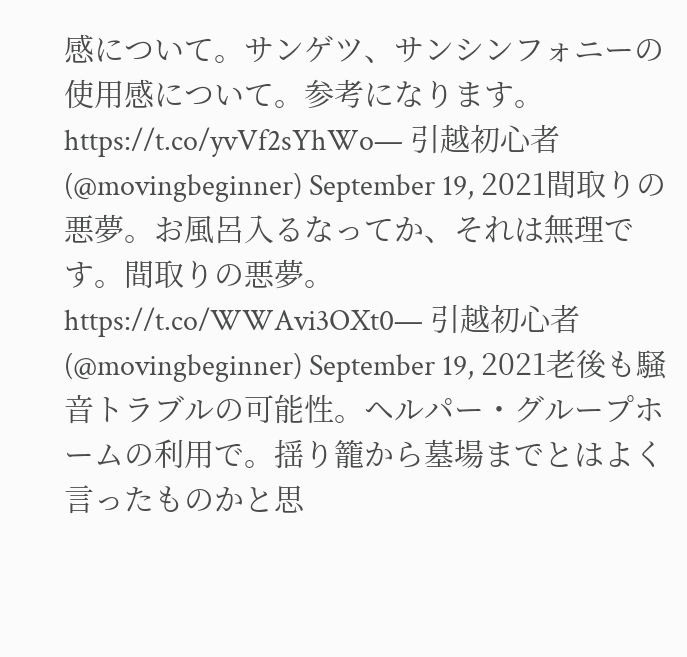感について。サンゲツ、サンシンフォニーの使用感について。参考になります。https://t.co/yvVf2sYhWo— 引越初心者 (@movingbeginner) September 19, 2021間取りの悪夢。お風呂入るなってか、それは無理です。間取りの悪夢。https://t.co/WWAvi3OXt0— 引越初心者 (@movingbeginner) September 19, 2021老後も騒音トラブルの可能性。ヘルパー・グループホームの利用で。揺り籠から墓場までとはよく言ったものかと思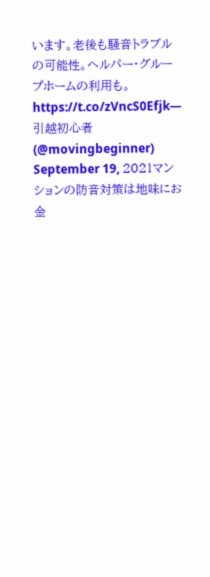います。老後も騒音トラブルの可能性。ヘルパー・グループホームの利用も。https://t.co/zVncS0Efjk— 引越初心者 (@movingbeginner) September 19, 2021マンションの防音対策は地味にお金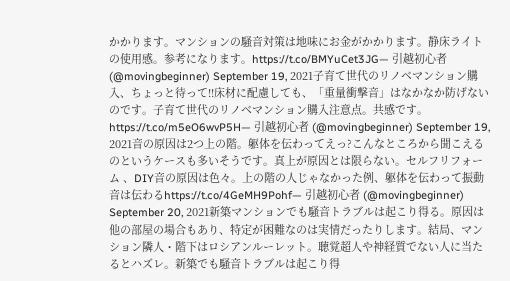かかります。マンションの騒音対策は地味にお金がかかります。静床ライトの使用感。参考になります。https://t.co/BMYuCet3JG— 引越初心者 (@movingbeginner) September 19, 2021子育て世代のリノベマンション購入、ちょっと待って!!床材に配慮しても、「重量衝撃音」はなかなか防げないのです。子育て世代のリノベマンション購入注意点。共感です。https://t.co/m5eO6wvP5H— 引越初心者 (@movingbeginner) September 19, 2021音の原因は2つ上の階。躯体を伝わってえっ?こんなところから聞こえるのというケースも多いそうです。真上が原因とは限らない。セルフリフォーム 、DIY音の原因は色々。上の階の人じゃなかった例、躯体を伝わって振動音は伝わるhttps://t.co/4GeMH9Pohf— 引越初心者 (@movingbeginner) September 20, 2021新築マンションでも騒音トラブルは起こり得る。原因は他の部屋の場合もあり、特定が困難なのは実情だったりします。結局、マンション隣人・階下はロシアンルーレット。聴覚超人や神経質でない人に当たるとハズレ。新築でも騒音トラブルは起こり得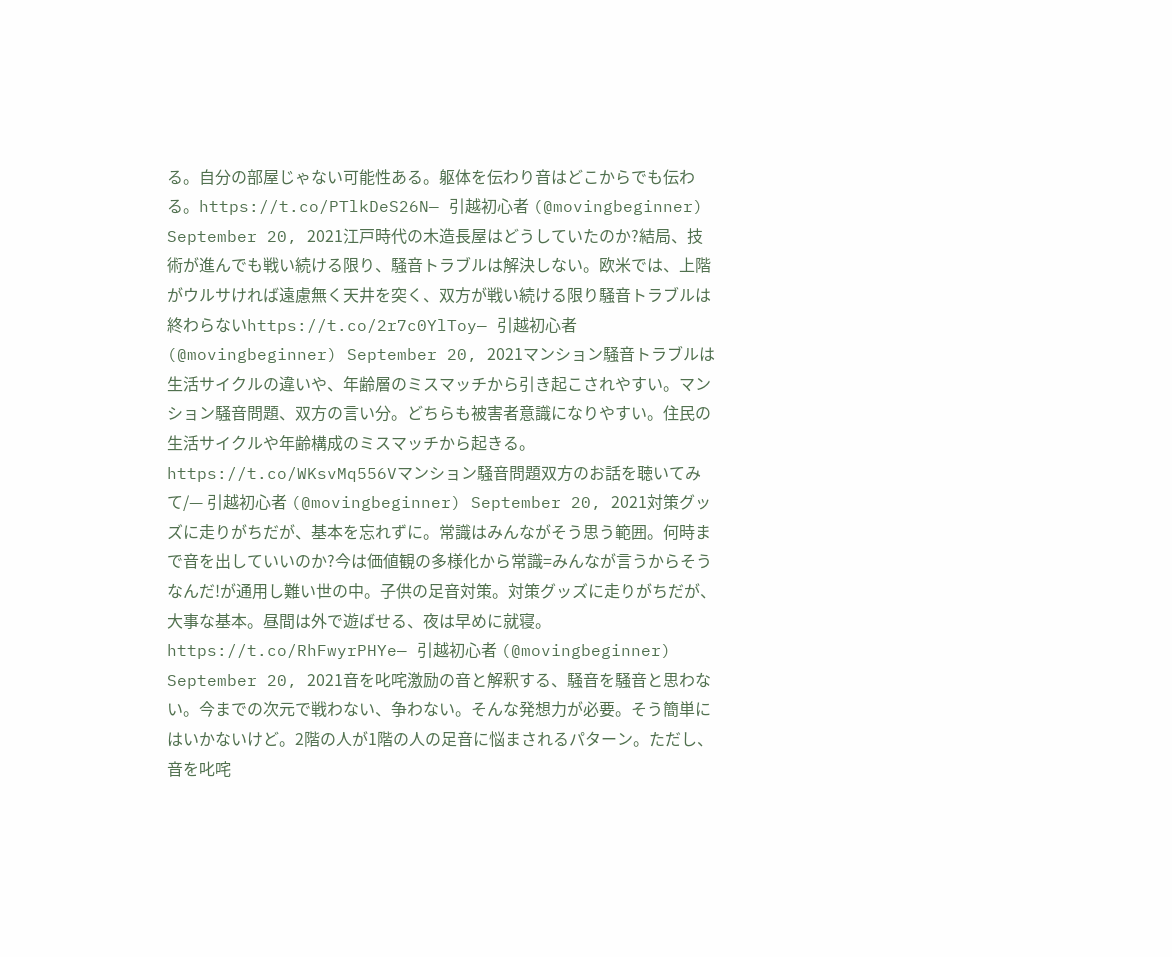る。自分の部屋じゃない可能性ある。躯体を伝わり音はどこからでも伝わる。https://t.co/PTlkDeS26N— 引越初心者 (@movingbeginner) September 20, 2021江戸時代の木造長屋はどうしていたのか?結局、技術が進んでも戦い続ける限り、騒音トラブルは解決しない。欧米では、上階がウルサければ遠慮無く天井を突く、双方が戦い続ける限り騒音トラブルは終わらないhttps://t.co/2r7c0YlToy— 引越初心者 (@movingbeginner) September 20, 2021マンション騒音トラブルは生活サイクルの違いや、年齢層のミスマッチから引き起こされやすい。マンション騒音問題、双方の言い分。どちらも被害者意識になりやすい。住民の生活サイクルや年齢構成のミスマッチから起きる。https://t.co/WKsvMq556Vマンション騒音問題双方のお話を聴いてみて/— 引越初心者 (@movingbeginner) September 20, 2021対策グッズに走りがちだが、基本を忘れずに。常識はみんながそう思う範囲。何時まで音を出していいのか?今は価値観の多様化から常識=みんなが言うからそうなんだ!が通用し難い世の中。子供の足音対策。対策グッズに走りがちだが、大事な基本。昼間は外で遊ばせる、夜は早めに就寝。https://t.co/RhFwyrPHYe— 引越初心者 (@movingbeginner) September 20, 2021音を叱咤激励の音と解釈する、騒音を騒音と思わない。今までの次元で戦わない、争わない。そんな発想力が必要。そう簡単にはいかないけど。2階の人が1階の人の足音に悩まされるパターン。ただし、音を叱咤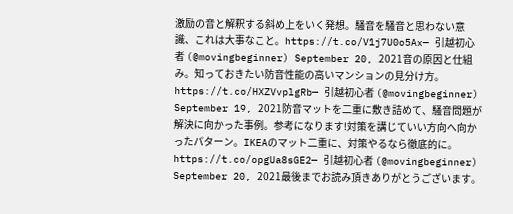激励の音と解釈する斜め上をいく発想。騒音を騒音と思わない意識、これは大事なこと。https://t.co/V1j7U0o5Ax— 引越初心者 (@movingbeginner) September 20, 2021音の原因と仕組み。知っておきたい防音性能の高いマンションの見分け方。https://t.co/HXZVvplgRb— 引越初心者 (@movingbeginner) September 19, 2021防音マットを二重に敷き詰めて、騒音問題が解決に向かった事例。参考になります!対策を講じていい方向へ向かったパターン。IKEAのマット二重に、対策やるなら徹底的に。https://t.co/opgUa8sGE2— 引越初心者 (@movingbeginner) September 20, 2021最後までお読み頂きありがとうございます。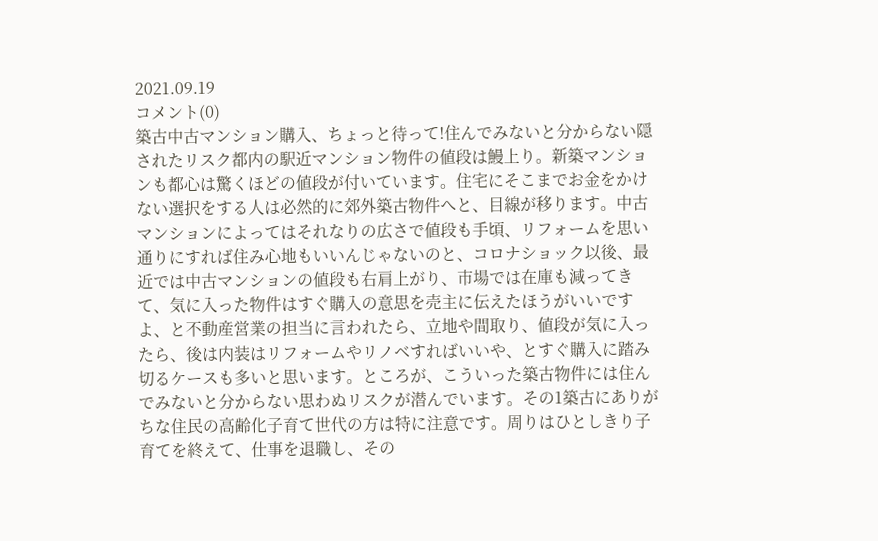2021.09.19
コメント(0)
築古中古マンション購入、ちょっと待って!住んでみないと分からない隠されたリスク都内の駅近マンション物件の値段は鰻上り。新築マンションも都心は驚くほどの値段が付いています。住宅にそこまでお金をかけない選択をする人は必然的に郊外築古物件へと、目線が移ります。中古マンションによってはそれなりの広さで値段も手頃、リフォームを思い通りにすれば住み心地もいいんじゃないのと、コロナショック以後、最近では中古マンションの値段も右肩上がり、市場では在庫も減ってきて、気に入った物件はすぐ購入の意思を売主に伝えたほうがいいですよ、と不動産営業の担当に言われたら、立地や間取り、値段が気に入ったら、後は内装はリフォームやリノベすればいいや、とすぐ購入に踏み切るケースも多いと思います。ところが、こういった築古物件には住んでみないと分からない思わぬリスクが潜んでいます。その1築古にありがちな住民の高齢化子育て世代の方は特に注意です。周りはひとしきり子育てを終えて、仕事を退職し、その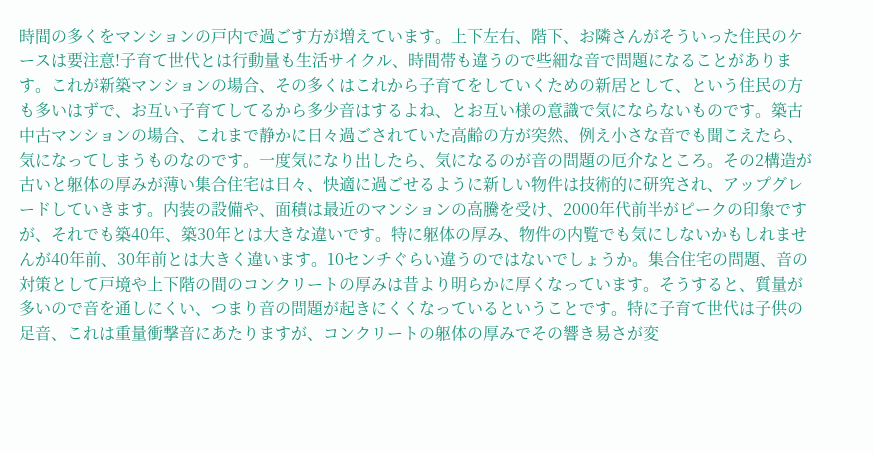時間の多くをマンションの戸内で過ごす方が増えています。上下左右、階下、お隣さんがそういった住民のケースは要注意!子育て世代とは行動量も生活サイクル、時間帯も違うので些細な音で問題になることがあります。これが新築マンションの場合、その多くはこれから子育てをしていくための新居として、という住民の方も多いはずで、お互い子育てしてるから多少音はするよね、とお互い様の意識で気にならないものです。築古中古マンションの場合、これまで静かに日々過ごされていた高齢の方が突然、例え小さな音でも聞こえたら、気になってしまうものなのです。一度気になり出したら、気になるのが音の問題の厄介なところ。その2構造が古いと躯体の厚みが薄い集合住宅は日々、快適に過ごせるように新しい物件は技術的に研究され、アップグレードしていきます。内装の設備や、面積は最近のマンションの高騰を受け、2000年代前半がピークの印象ですが、それでも築40年、築30年とは大きな違いです。特に躯体の厚み、物件の内覧でも気にしないかもしれませんが40年前、30年前とは大きく違います。10センチぐらい違うのではないでしょうか。集合住宅の問題、音の対策として戸境や上下階の間のコンクリートの厚みは昔より明らかに厚くなっています。そうすると、質量が多いので音を通しにくい、つまり音の問題が起きにくくなっているということです。特に子育て世代は子供の足音、これは重量衝撃音にあたりますが、コンクリートの躯体の厚みでその響き易さが変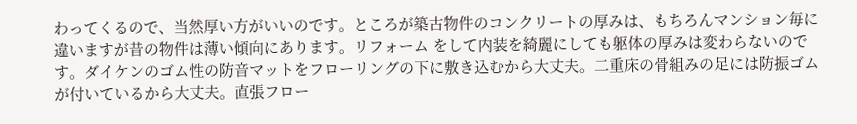わってくるので、当然厚い方がいいのです。ところが築古物件のコンクリートの厚みは、もちろんマンション毎に違いますが昔の物件は薄い傾向にあります。リフォーム をして内装を綺麗にしても躯体の厚みは変わらないのです。ダイケンのゴム性の防音マットをフローリングの下に敷き込むから大丈夫。二重床の骨組みの足には防振ゴムが付いているから大丈夫。直張フロー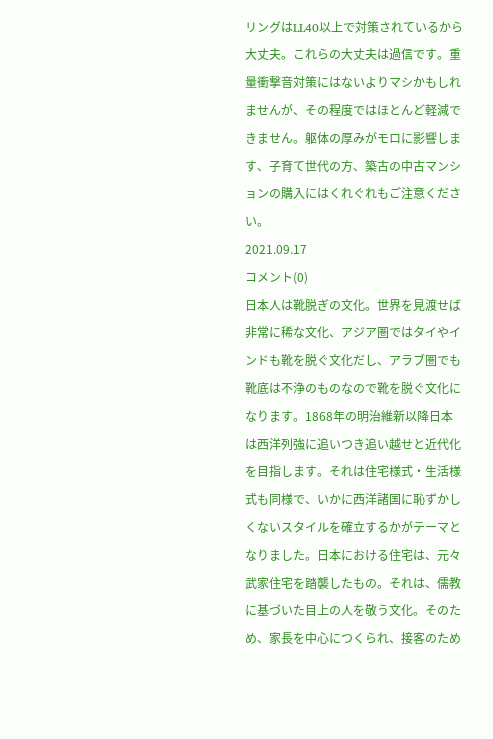リングはLL40以上で対策されているから大丈夫。これらの大丈夫は過信です。重量衝撃音対策にはないよりマシかもしれませんが、その程度ではほとんど軽減できません。躯体の厚みがモロに影響します、子育て世代の方、築古の中古マンションの購入にはくれぐれもご注意ください。
2021.09.17
コメント(0)
日本人は靴脱ぎの文化。世界を見渡せば非常に稀な文化、アジア圏ではタイやインドも靴を脱ぐ文化だし、アラブ圏でも靴底は不浄のものなので靴を脱ぐ文化になります。1868年の明治維新以降日本は西洋列強に追いつき追い越せと近代化を目指します。それは住宅様式・生活様式も同様で、いかに西洋諸国に恥ずかしくないスタイルを確立するかがテーマとなりました。日本における住宅は、元々武家住宅を踏襲したもの。それは、儒教に基づいた目上の人を敬う文化。そのため、家長を中心につくられ、接客のため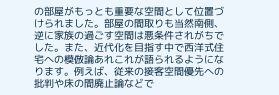の部屋がもっとも重要な空間として位置づけられました。部屋の間取りも当然南側、逆に家族の過ごす空間は悪条件されがちでした。また、近代化を目指す中で西洋式住宅への模倣論あれこれが語られるようになります。例えば、従来の接客空間優先への批判や床の間廃止論などで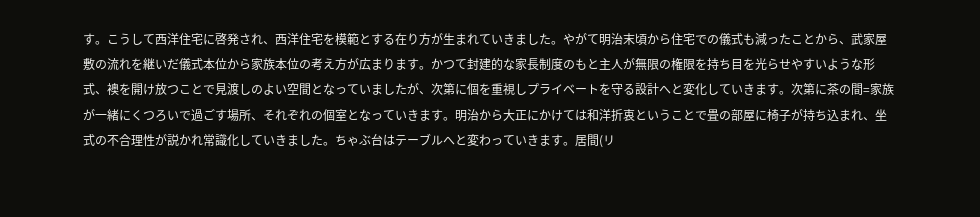す。こうして西洋住宅に啓発され、西洋住宅を模範とする在り方が生まれていきました。やがて明治末頃から住宅での儀式も減ったことから、武家屋敷の流れを継いだ儀式本位から家族本位の考え方が広まります。かつて封建的な家長制度のもと主人が無限の権限を持ち目を光らせやすいような形式、襖を開け放つことで見渡しのよい空間となっていましたが、次第に個を重視しプライベートを守る設計へと変化していきます。次第に茶の間=家族が一緒にくつろいで過ごす場所、それぞれの個室となっていきます。明治から大正にかけては和洋折衷ということで畳の部屋に椅子が持ち込まれ、坐式の不合理性が説かれ常識化していきました。ちゃぶ台はテーブルへと変わっていきます。居間(リ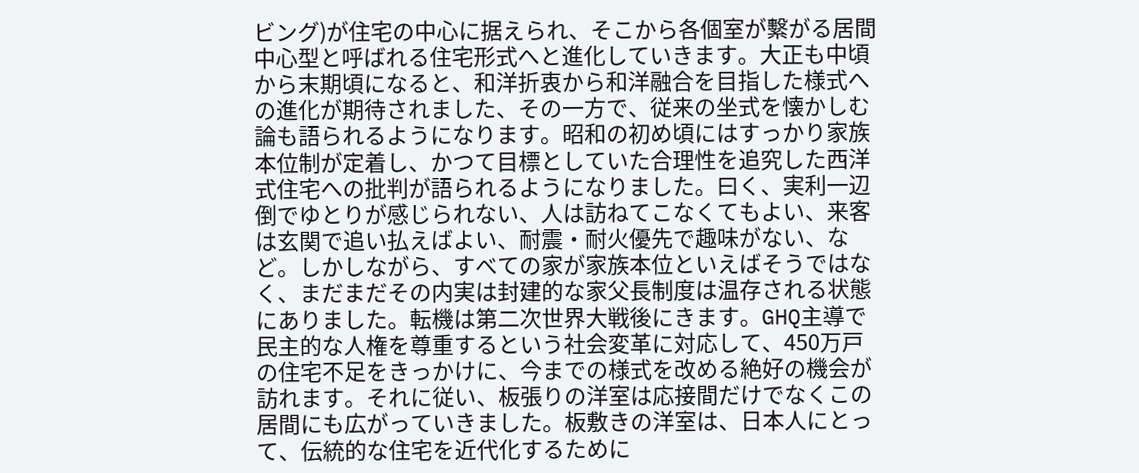ビング)が住宅の中心に据えられ、そこから各個室が繫がる居間中心型と呼ばれる住宅形式へと進化していきます。大正も中頃から末期頃になると、和洋折衷から和洋融合を目指した様式への進化が期待されました、その一方で、従来の坐式を懐かしむ論も語られるようになります。昭和の初め頃にはすっかり家族本位制が定着し、かつて目標としていた合理性を追究した西洋式住宅への批判が語られるようになりました。曰く、実利一辺倒でゆとりが感じられない、人は訪ねてこなくてもよい、来客は玄関で追い払えばよい、耐震・耐火優先で趣味がない、など。しかしながら、すべての家が家族本位といえばそうではなく、まだまだその内実は封建的な家父長制度は温存される状態にありました。転機は第二次世界大戦後にきます。GHQ主導で民主的な人権を尊重するという社会変革に対応して、450万戸の住宅不足をきっかけに、今までの様式を改める絶好の機会が訪れます。それに従い、板張りの洋室は応接間だけでなくこの居間にも広がっていきました。板敷きの洋室は、日本人にとって、伝統的な住宅を近代化するために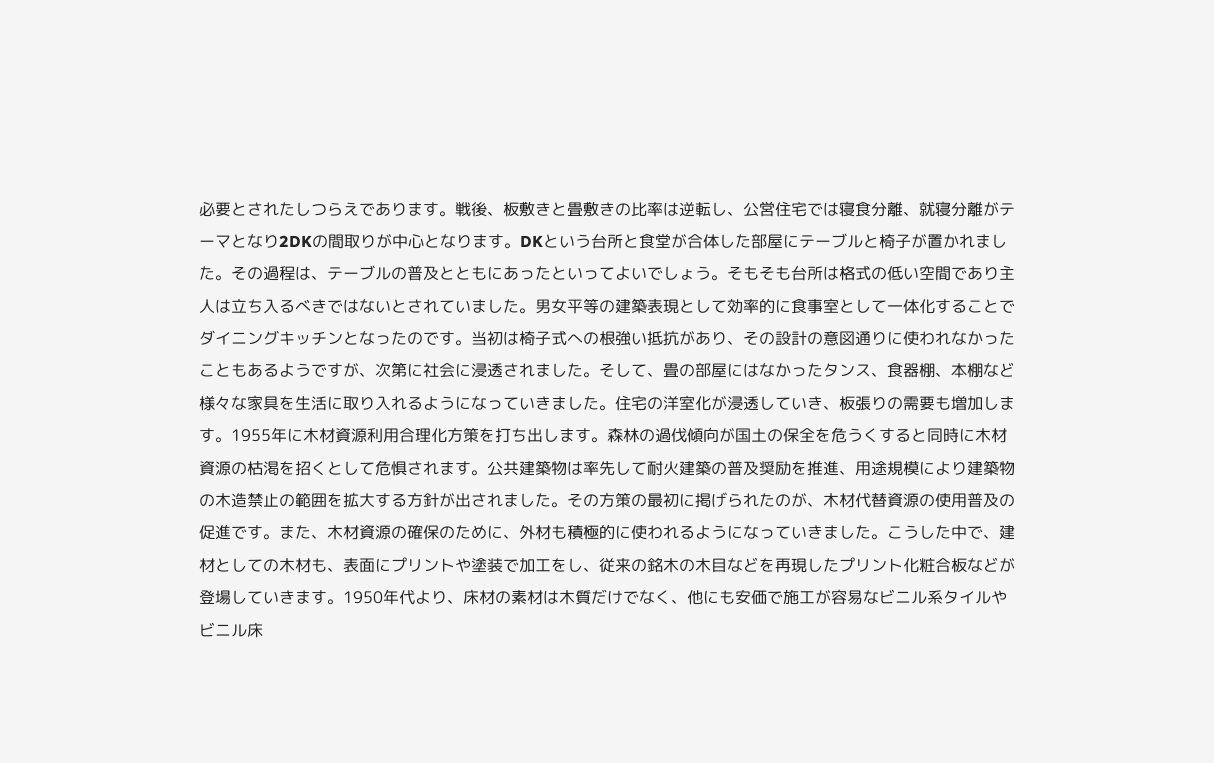必要とされたしつらえであります。戦後、板敷きと畳敷きの比率は逆転し、公営住宅では寝食分離、就寝分離がテーマとなり2DKの間取りが中心となります。DKという台所と食堂が合体した部屋にテーブルと椅子が置かれました。その過程は、テーブルの普及とともにあったといってよいでしょう。そもそも台所は格式の低い空間であり主人は立ち入るべきではないとされていました。男女平等の建築表現として効率的に食事室として一体化することでダイニングキッチンとなったのです。当初は椅子式への根強い抵抗があり、その設計の意図通りに使われなかったこともあるようですが、次第に社会に浸透されました。そして、畳の部屋にはなかったタンス、食器棚、本棚など様々な家具を生活に取り入れるようになっていきました。住宅の洋室化が浸透していき、板張りの需要も増加します。1955年に木材資源利用合理化方策を打ち出します。森林の過伐傾向が国土の保全を危うくすると同時に木材資源の枯渇を招くとして危惧されます。公共建築物は率先して耐火建築の普及奨励を推進、用途規模により建築物の木造禁止の範囲を拡大する方針が出されました。その方策の最初に掲げられたのが、木材代替資源の使用普及の促進です。また、木材資源の確保のために、外材も積極的に使われるようになっていきました。こうした中で、建材としての木材も、表面にプリントや塗装で加工をし、従来の銘木の木目などを再現したプリント化粧合板などが登場していきます。1950年代より、床材の素材は木質だけでなく、他にも安価で施工が容易なビニル系タイルやビニル床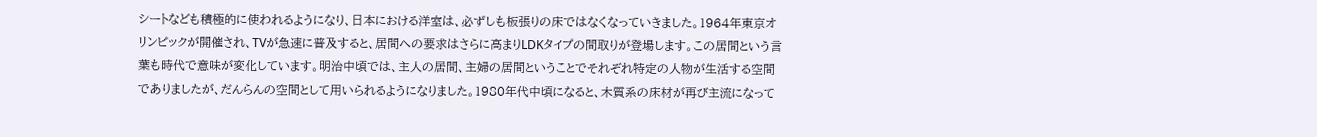シートなども積極的に使われるようになり、日本における洋室は、必ずしも板張りの床ではなくなっていきました。1964年東京オリンピックが開催され、TVが急速に普及すると、居間への要求はさらに高まりLDKタイプの間取りが登場します。この居間という言葉も時代で意味が変化しています。明治中頃では、主人の居間、主婦の居間ということでそれぞれ特定の人物が生活する空間でありましたが、だんらんの空間として用いられるようになりました。1980年代中頃になると、木質系の床材が再び主流になって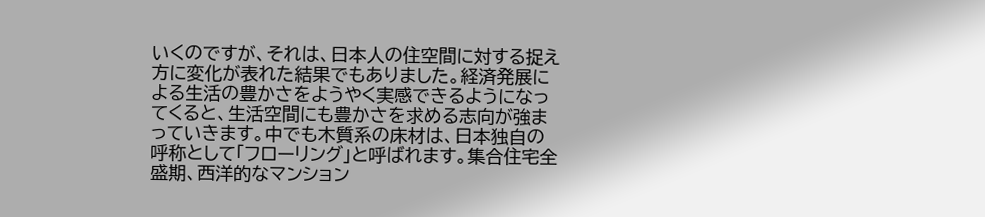いくのですが、それは、日本人の住空間に対する捉え方に変化が表れた結果でもありました。経済発展による生活の豊かさをようやく実感できるようになってくると、生活空間にも豊かさを求める志向が強まっていきます。中でも木質系の床材は、日本独自の呼称として「フローリング」と呼ばれます。集合住宅全盛期、西洋的なマンション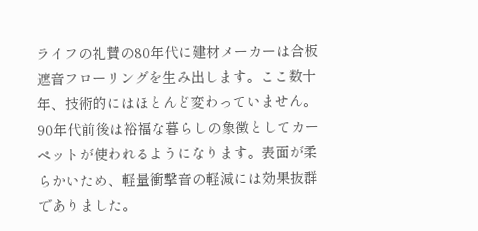ライフの礼賛の80年代に建材メーカーは合板遮音フローリングを生み出します。ここ数十年、技術的にはほとんど変わっていません。90年代前後は裕福な暮らしの象徴としてカーペットが使われるようになります。表面が柔らかいため、軽量衝撃音の軽減には効果抜群でありました。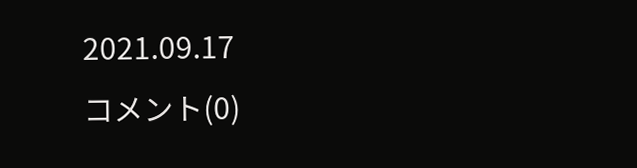2021.09.17
コメント(0)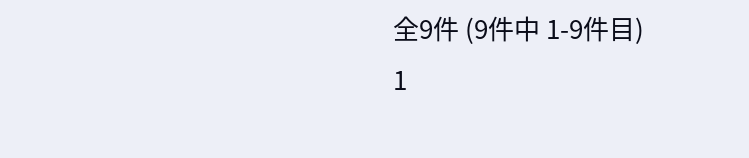全9件 (9件中 1-9件目)
1